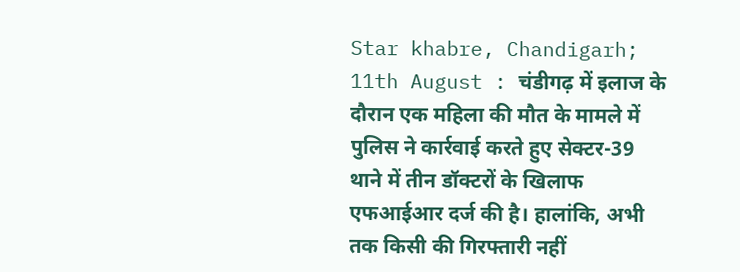Star khabre, Chandigarh; 11th August : चंडीगढ़ में इलाज के दौरान एक महिला की मौत के मामले में पुलिस ने कार्रवाई करते हुए सेक्टर-39 थाने में तीन डॉक्टरों के खिलाफ एफआईआर दर्ज की है। हालांकि, अभी तक किसी की गिरफ्तारी नहीं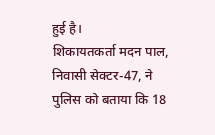हुई है।
शिकायतकर्ता मदन पाल, निवासी सेक्टर-47, ने पुलिस को बताया कि 18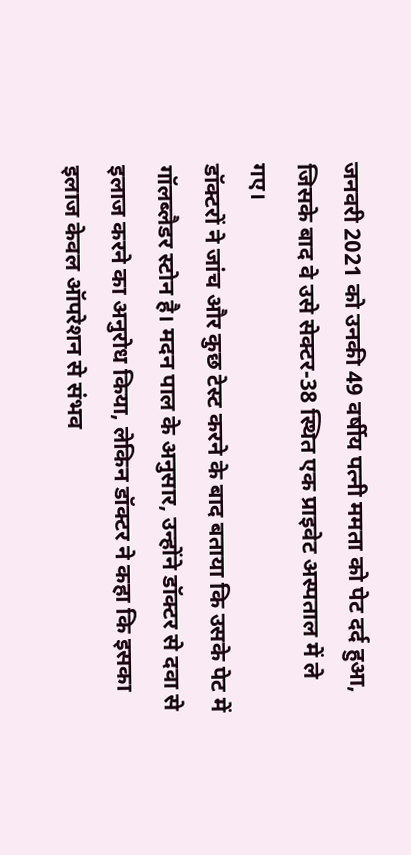जनवरी 2021 को उनकी 49 वर्षीय पत्नी ममता को पेट दर्द हुआ, जिसके बाद वे उसे सेक्टर-38 स्थित एक प्राइवेट अस्पताल में ले गए।
डॉक्टरों ने जांच और कुछ टेस्ट करने के बाद बताया कि उसके पेट में गॉलब्लैडर स्टोन है। मदन पाल के अनुसार, उन्होंने डॉक्टर से दवा से इलाज करने का अनुरोध किया, लेकिन डॉक्टर ने कहा कि इसका इलाज केवल ऑपरेशन से संभव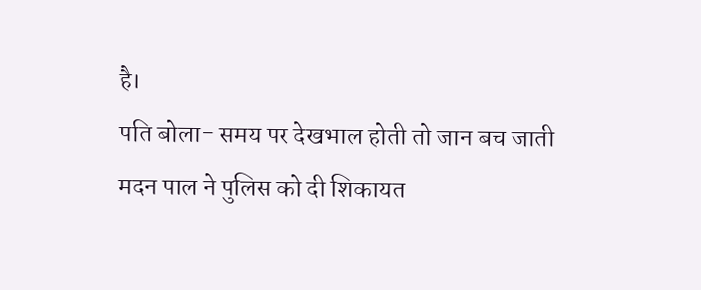है।
पति बोला- समय पर देखभाल होती तो जान बच जाती
मदन पाल ने पुलिस को दी शिकायत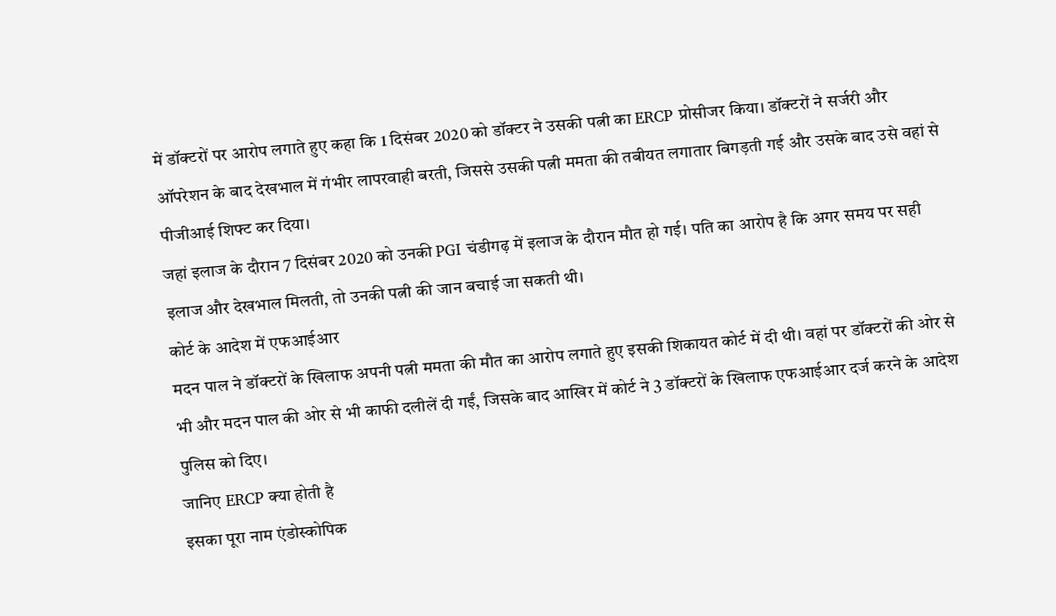में डॉक्टरों पर आरोप लगाते हुए कहा कि 1 दिसंबर 2020 को डॉक्टर ने उसकी पत्नी का ERCP प्रोसीजर किया। डॉक्टरों ने सर्जरी और ऑपरेशन के बाद देखभाल में गंभीर लापरवाही बरती, जिससे उसकी पत्नी ममता की तबीयत लगातार बिगड़ती गई और उसके बाद उसे वहां से पीजीआई शिफ्ट कर दिया।
जहां इलाज के दौरान 7 दिसंबर 2020 को उनकी PGI चंडीगढ़ में इलाज के दौरान मौत हो गई। पति का आरोप है कि अगर समय पर सही इलाज और देखभाल मिलती, तो उनकी पत्नी की जान बचाई जा सकती थी।
कोर्ट के आदेश में एफआईआर
मदन पाल ने डॉक्टरों के खिलाफ अपनी पत्नी ममता की मौत का आरोप लगाते हुए इसकी शिकायत कोर्ट में दी थी। वहां पर डॉक्टरों की ओर से भी और मदन पाल की ओर से भी काफी दलीलें दी गईं, जिसके बाद आखिर में कोर्ट ने 3 डॉक्टरों के खिलाफ एफआईआर दर्ज करने के आदेश पुलिस को दिए।
जानिए ERCP क्या होती है
इसका पूरा नाम एंडोस्कोपिक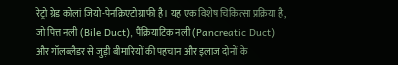रेट्रो ग्रेड कोलां जियो-पेनक्रिएटोग्राफी है। यह एक विशेष चिकित्सा प्रक्रिया है, जो पित्त नली (Bile Duct), पैंक्रियाटिक नली (Pancreatic Duct) और गॉलब्लैडर से जुड़ी बीमारियों की पहचान और इलाज दोनों के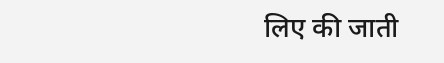लिए की जाती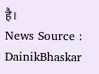है।
News Source : DainikBhaskar